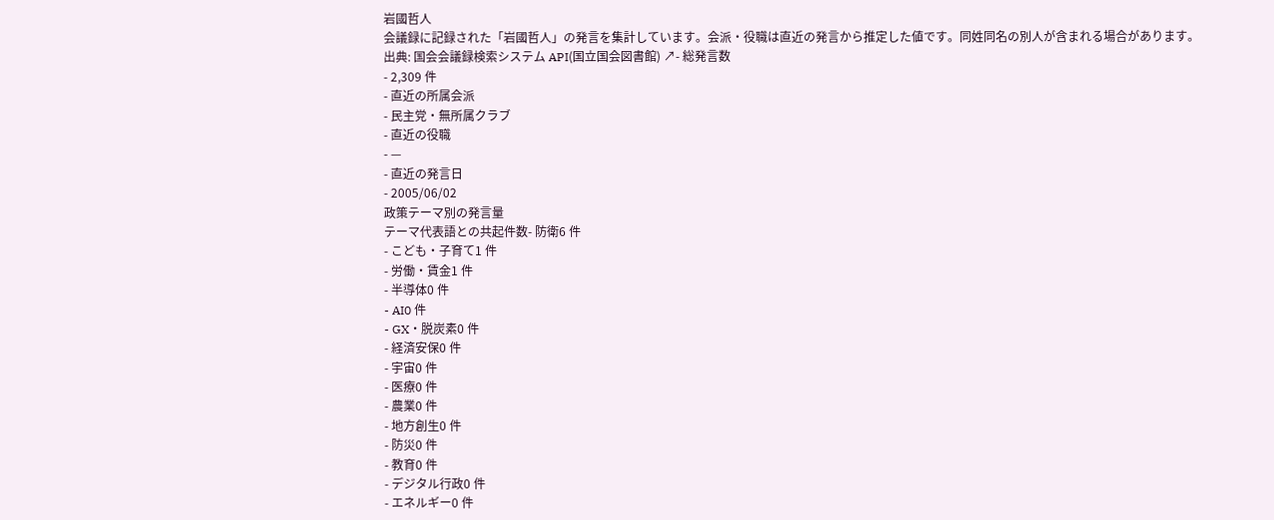岩國哲人
会議録に記録された「岩國哲人」の発言を集計しています。会派・役職は直近の発言から推定した値です。同姓同名の別人が含まれる場合があります。
出典: 国会会議録検索システム API(国立国会図書館) ↗- 総発言数
- 2,309 件
- 直近の所属会派
- 民主党・無所属クラブ
- 直近の役職
- —
- 直近の発言日
- 2005/06/02
政策テーマ別の発言量
テーマ代表語との共起件数- 防衛6 件
- こども・子育て1 件
- 労働・賃金1 件
- 半導体0 件
- AI0 件
- GX・脱炭素0 件
- 経済安保0 件
- 宇宙0 件
- 医療0 件
- 農業0 件
- 地方創生0 件
- 防災0 件
- 教育0 件
- デジタル行政0 件
- エネルギー0 件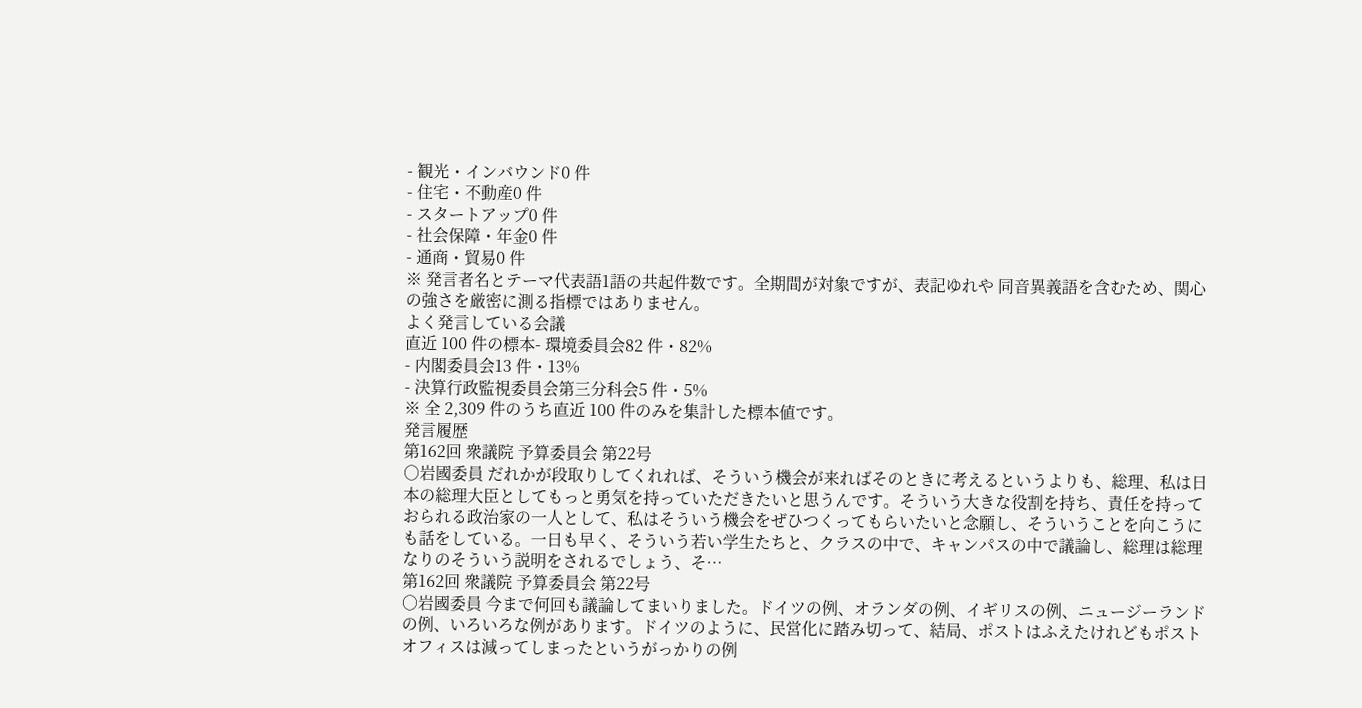- 観光・インバウンド0 件
- 住宅・不動産0 件
- スタートアップ0 件
- 社会保障・年金0 件
- 通商・貿易0 件
※ 発言者名とテーマ代表語1語の共起件数です。全期間が対象ですが、表記ゆれや 同音異義語を含むため、関心の強さを厳密に測る指標ではありません。
よく発言している会議
直近 100 件の標本- 環境委員会82 件・82%
- 内閣委員会13 件・13%
- 決算行政監視委員会第三分科会5 件・5%
※ 全 2,309 件のうち直近 100 件のみを集計した標本値です。
発言履歴
第162回 衆議院 予算委員会 第22号
○岩國委員 だれかが段取りしてくれれば、そういう機会が来ればそのときに考えるというよりも、総理、私は日本の総理大臣としてもっと勇気を持っていただきたいと思うんです。そういう大きな役割を持ち、責任を持っておられる政治家の一人として、私はそういう機会をぜひつくってもらいたいと念願し、そういうことを向こうにも話をしている。一日も早く、そういう若い学生たちと、クラスの中で、キャンパスの中で議論し、総理は総理なりのそういう説明をされるでしょう、そ…
第162回 衆議院 予算委員会 第22号
○岩國委員 今まで何回も議論してまいりました。ドイツの例、オランダの例、イギリスの例、ニュージーランドの例、いろいろな例があります。ドイツのように、民営化に踏み切って、結局、ポストはふえたけれどもポストオフィスは減ってしまったというがっかりの例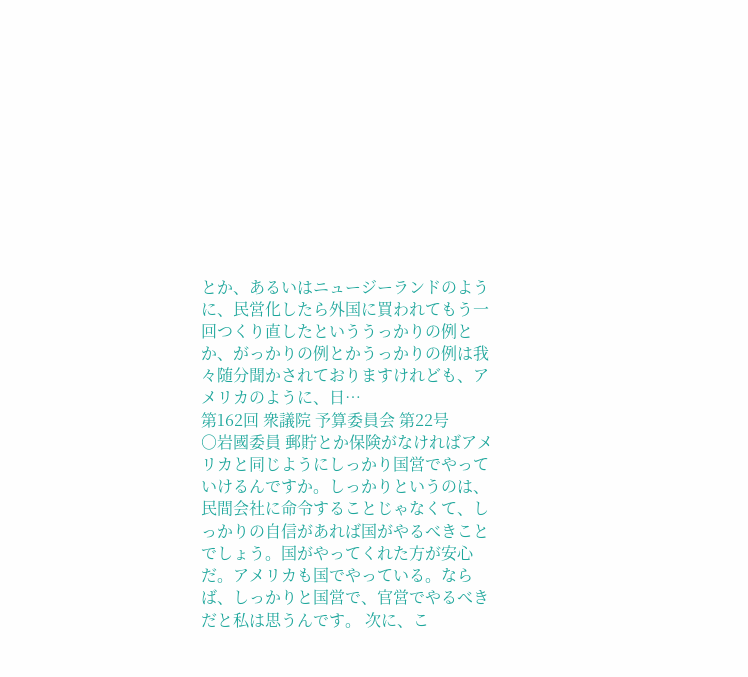とか、あるいはニュージーランドのように、民営化したら外国に買われてもう一回つくり直したといううっかりの例とか、がっかりの例とかうっかりの例は我々随分聞かされておりますけれども、アメリカのように、日…
第162回 衆議院 予算委員会 第22号
○岩國委員 郵貯とか保険がなければアメリカと同じようにしっかり国営でやっていけるんですか。しっかりというのは、民間会社に命令することじゃなくて、しっかりの自信があれば国がやるべきことでしょう。国がやってくれた方が安心だ。アメリカも国でやっている。ならば、しっかりと国営で、官営でやるべきだと私は思うんです。 次に、こ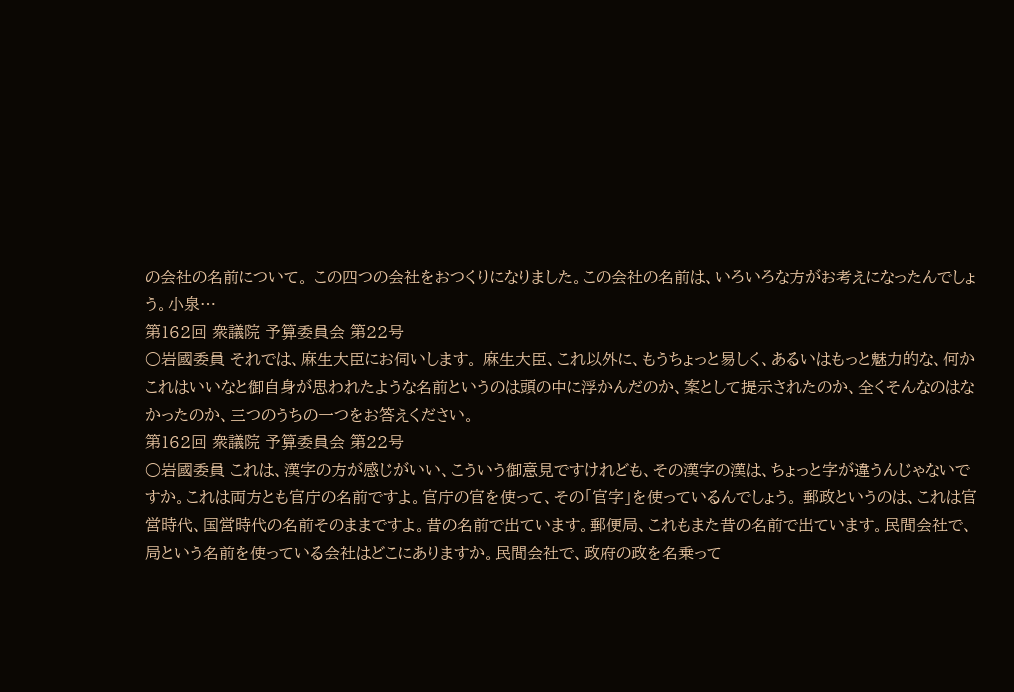の会社の名前について。 この四つの会社をおつくりになりました。この会社の名前は、いろいろな方がお考えになったんでしょう。小泉…
第162回 衆議院 予算委員会 第22号
○岩國委員 それでは、麻生大臣にお伺いします。 麻生大臣、これ以外に、もうちょっと易しく、あるいはもっと魅力的な、何かこれはいいなと御自身が思われたような名前というのは頭の中に浮かんだのか、案として提示されたのか、全くそんなのはなかったのか、三つのうちの一つをお答えください。
第162回 衆議院 予算委員会 第22号
○岩國委員 これは、漢字の方が感じがいい、こういう御意見ですけれども、その漢字の漢は、ちょっと字が違うんじゃないですか。これは両方とも官庁の名前ですよ。官庁の官を使って、その「官字」を使っているんでしょう。 郵政というのは、これは官営時代、国営時代の名前そのままですよ。昔の名前で出ています。郵便局、これもまた昔の名前で出ています。民間会社で、局という名前を使っている会社はどこにありますか。民間会社で、政府の政を名乗って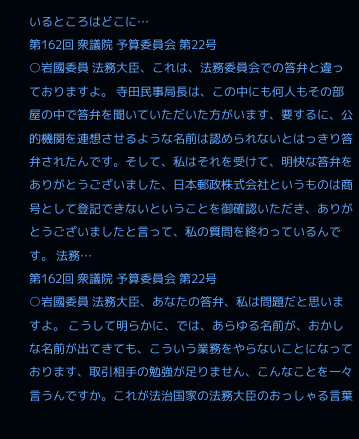いるところはどこに…
第162回 衆議院 予算委員会 第22号
○岩國委員 法務大臣、これは、法務委員会での答弁と違っておりますよ。 寺田民事局長は、この中にも何人もその部屋の中で答弁を聞いていただいた方がいます、要するに、公的機関を連想させるような名前は認められないとはっきり答弁されたんです。そして、私はそれを受けて、明快な答弁をありがとうございました、日本郵政株式会社というものは商号として登記できないということを御確認いただき、ありがとうございましたと言って、私の質問を終わっているんです。 法務…
第162回 衆議院 予算委員会 第22号
○岩國委員 法務大臣、あなたの答弁、私は問題だと思いますよ。 こうして明らかに、では、あらゆる名前が、おかしな名前が出てきても、こういう業務をやらないことになっております、取引相手の勉強が足りません、こんなことを一々言うんですか。これが法治国家の法務大臣のおっしゃる言葉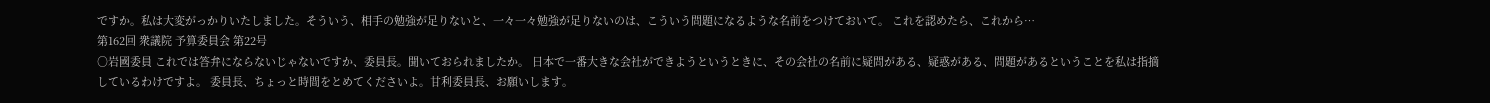ですか。私は大変がっかりいたしました。そういう、相手の勉強が足りないと、一々一々勉強が足りないのは、こういう問題になるような名前をつけておいて。 これを認めたら、これから…
第162回 衆議院 予算委員会 第22号
○岩國委員 これでは答弁にならないじゃないですか、委員長。聞いておられましたか。 日本で一番大きな会社ができようというときに、その会社の名前に疑問がある、疑惑がある、問題があるということを私は指摘しているわけですよ。 委員長、ちょっと時間をとめてくださいよ。甘利委員長、お願いします。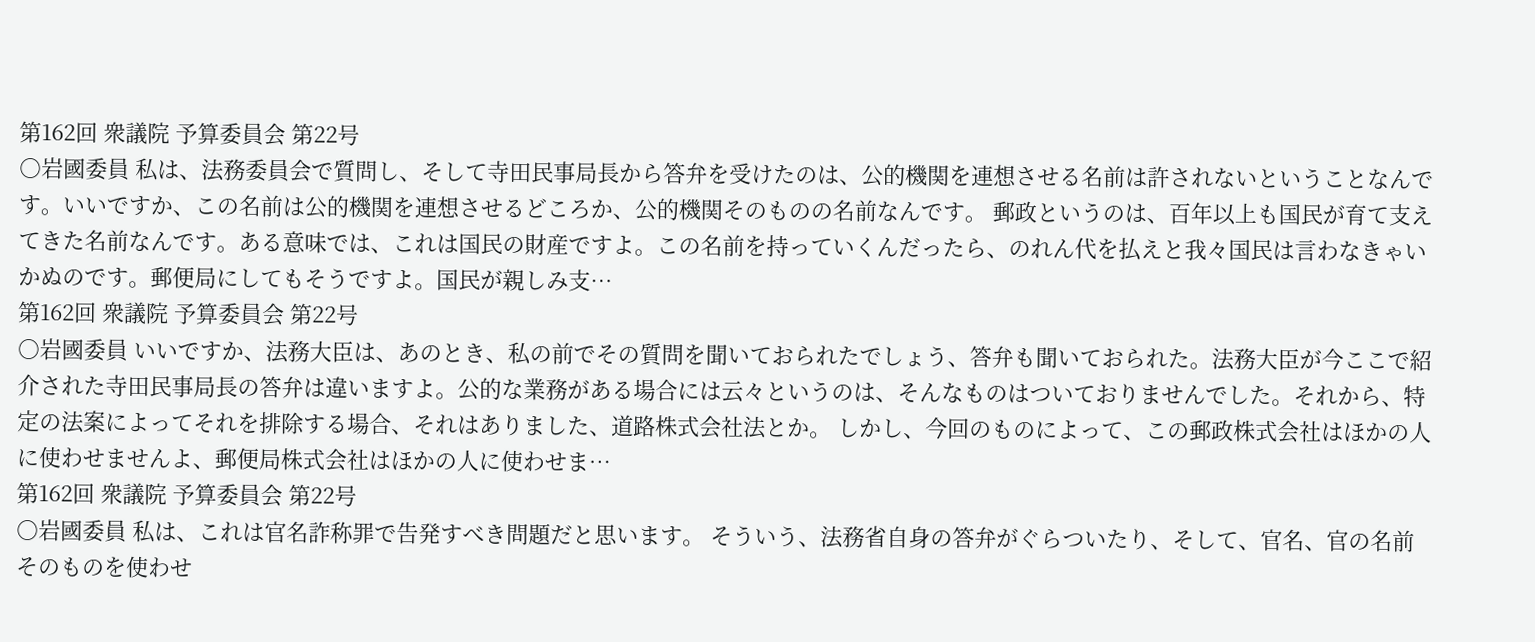第162回 衆議院 予算委員会 第22号
○岩國委員 私は、法務委員会で質問し、そして寺田民事局長から答弁を受けたのは、公的機関を連想させる名前は許されないということなんです。いいですか、この名前は公的機関を連想させるどころか、公的機関そのものの名前なんです。 郵政というのは、百年以上も国民が育て支えてきた名前なんです。ある意味では、これは国民の財産ですよ。この名前を持っていくんだったら、のれん代を払えと我々国民は言わなきゃいかぬのです。郵便局にしてもそうですよ。国民が親しみ支…
第162回 衆議院 予算委員会 第22号
○岩國委員 いいですか、法務大臣は、あのとき、私の前でその質問を聞いておられたでしょう、答弁も聞いておられた。法務大臣が今ここで紹介された寺田民事局長の答弁は違いますよ。公的な業務がある場合には云々というのは、そんなものはついておりませんでした。それから、特定の法案によってそれを排除する場合、それはありました、道路株式会社法とか。 しかし、今回のものによって、この郵政株式会社はほかの人に使わせませんよ、郵便局株式会社はほかの人に使わせま…
第162回 衆議院 予算委員会 第22号
○岩國委員 私は、これは官名詐称罪で告発すべき問題だと思います。 そういう、法務省自身の答弁がぐらついたり、そして、官名、官の名前そのものを使わせ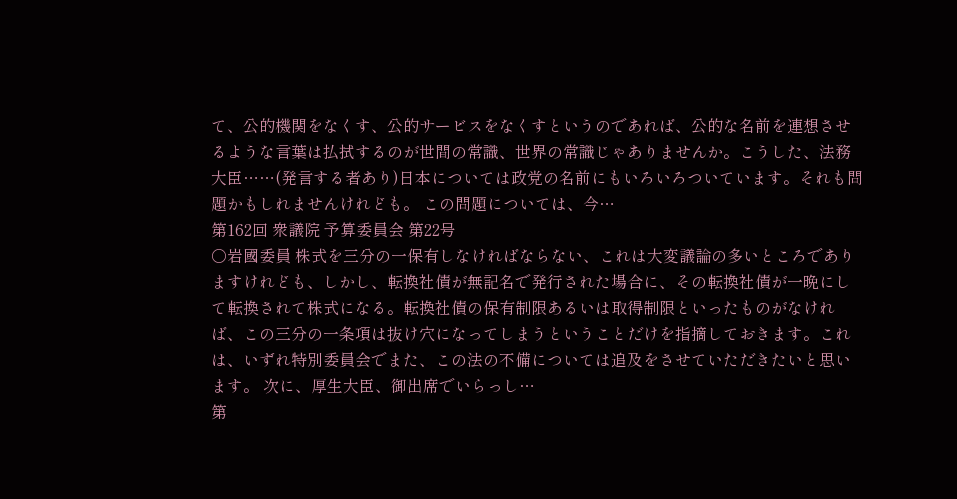て、公的機関をなくす、公的サービスをなくすというのであれば、公的な名前を連想させるような言葉は払拭するのが世間の常識、世界の常識じゃありませんか。こうした、法務大臣……(発言する者あり)日本については政党の名前にもいろいろついています。それも問題かもしれませんけれども。 この問題については、今…
第162回 衆議院 予算委員会 第22号
○岩國委員 株式を三分の一保有しなければならない、これは大変議論の多いところでありますけれども、しかし、転換社債が無記名で発行された場合に、その転換社債が一晩にして転換されて株式になる。転換社債の保有制限あるいは取得制限といったものがなければ、この三分の一条項は抜け穴になってしまうということだけを指摘しておきます。これは、いずれ特別委員会でまた、この法の不備については追及をさせていただきたいと思います。 次に、厚生大臣、御出席でいらっし…
第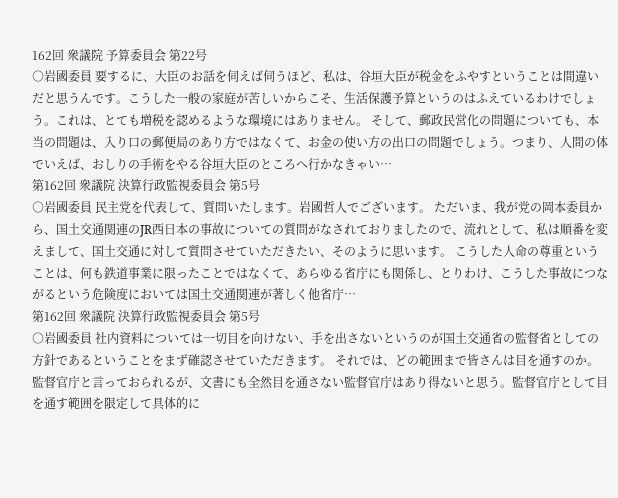162回 衆議院 予算委員会 第22号
○岩國委員 要するに、大臣のお話を伺えば伺うほど、私は、谷垣大臣が税金をふやすということは間違いだと思うんです。こうした一般の家庭が苦しいからこそ、生活保護予算というのはふえているわけでしょう。これは、とても増税を認めるような環境にはありません。 そして、郵政民営化の問題についても、本当の問題は、入り口の郵便局のあり方ではなくて、お金の使い方の出口の問題でしょう。つまり、人間の体でいえば、おしりの手術をやる谷垣大臣のところへ行かなきゃい…
第162回 衆議院 決算行政監視委員会 第5号
○岩國委員 民主党を代表して、質問いたします。岩國哲人でございます。 ただいま、我が党の岡本委員から、国土交通関連のJR西日本の事故についての質問がなされておりましたので、流れとして、私は順番を変えまして、国土交通に対して質問させていただきたい、そのように思います。 こうした人命の尊重ということは、何も鉄道事業に限ったことではなくて、あらゆる省庁にも関係し、とりわけ、こうした事故につながるという危険度においては国土交通関連が著しく他省庁…
第162回 衆議院 決算行政監視委員会 第5号
○岩國委員 社内資料については一切目を向けない、手を出さないというのが国土交通省の監督省としての方針であるということをまず確認させていただきます。 それでは、どの範囲まで皆さんは目を通すのか。監督官庁と言っておられるが、文書にも全然目を通さない監督官庁はあり得ないと思う。監督官庁として目を通す範囲を限定して具体的に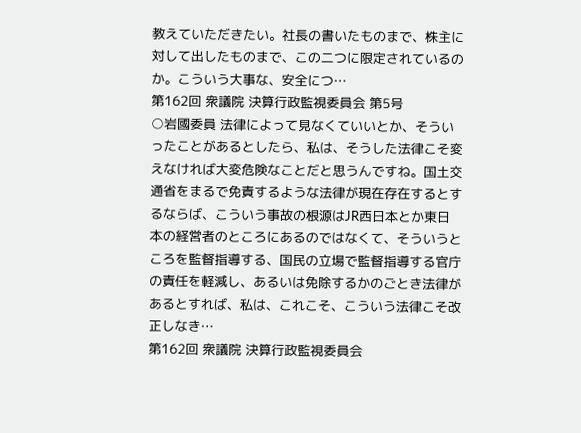教えていただきたい。社長の書いたものまで、株主に対して出したものまで、この二つに限定されているのか。こういう大事な、安全につ…
第162回 衆議院 決算行政監視委員会 第5号
○岩國委員 法律によって見なくていいとか、そういったことがあるとしたら、私は、そうした法律こそ変えなければ大変危険なことだと思うんですね。国土交通省をまるで免責するような法律が現在存在するとするならば、こういう事故の根源はJR西日本とか東日本の経営者のところにあるのではなくて、そういうところを監督指導する、国民の立場で監督指導する官庁の責任を軽減し、あるいは免除するかのごとき法律があるとすれば、私は、これこそ、こういう法律こそ改正しなき…
第162回 衆議院 決算行政監視委員会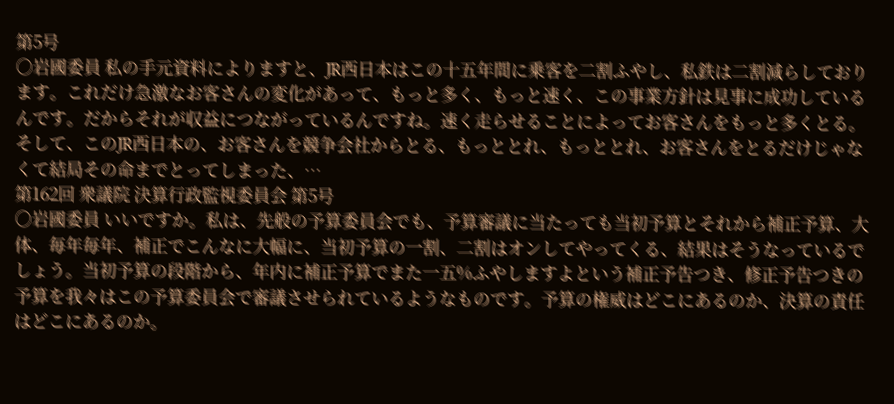第5号
○岩國委員 私の手元資料によりますと、JR西日本はこの十五年間に乗客を二割ふやし、私鉄は二割減らしております。これだけ急激なお客さんの変化があって、もっと多く、もっと速く、この事業方針は見事に成功しているんです。だからそれが収益につながっているんですね。速く走らせることによってお客さんをもっと多くとる。そして、このJR西日本の、お客さんを競争会社からとる、もっととれ、もっととれ、お客さんをとるだけじゃなくて結局その命までとってしまった、…
第162回 衆議院 決算行政監視委員会 第5号
○岩國委員 いいですか。私は、先般の予算委員会でも、予算審議に当たっても当初予算とそれから補正予算、大体、毎年毎年、補正でこんなに大幅に、当初予算の一割、二割はオンしてやってくる、結果はそうなっているでしょう。当初予算の段階から、年内に補正予算でまた一五%ふやしますよという補正予告つき、修正予告つきの予算を我々はこの予算委員会で審議させられているようなものです。予算の権威はどこにあるのか、決算の責任はどこにあるのか。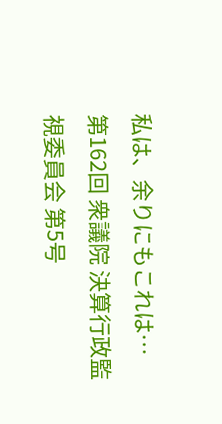私は、余りにもこれは…
第162回 衆議院 決算行政監視委員会 第5号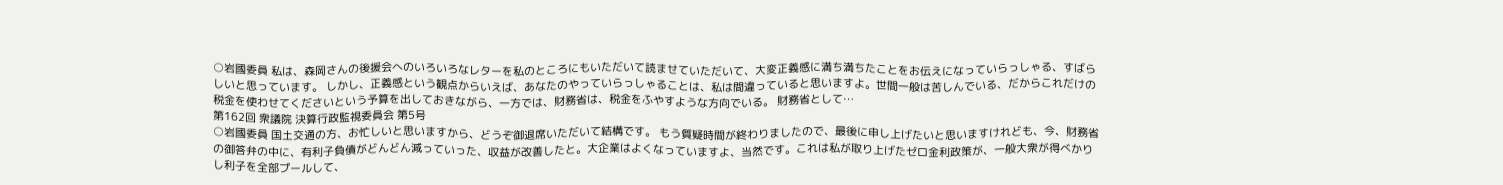○岩國委員 私は、森岡さんの後援会へのいろいろなレターを私のところにもいただいて読ませていただいて、大変正義感に満ち満ちたことをお伝えになっていらっしゃる、すばらしいと思っています。 しかし、正義感という観点からいえば、あなたのやっていらっしゃることは、私は間違っていると思いますよ。世間一般は苦しんでいる、だからこれだけの税金を使わせてくださいという予算を出しておきながら、一方では、財務省は、税金をふやすような方向でいる。 財務省として…
第162回 衆議院 決算行政監視委員会 第5号
○岩國委員 国土交通の方、お忙しいと思いますから、どうぞ御退席いただいて結構です。 もう質疑時間が終わりましたので、最後に申し上げたいと思いますけれども、今、財務省の御答弁の中に、有利子負債がどんどん減っていった、収益が改善したと。大企業はよくなっていますよ、当然です。これは私が取り上げたゼロ金利政策が、一般大衆が得べかりし利子を全部プールして、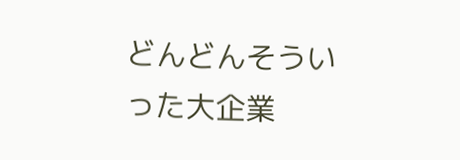どんどんそういった大企業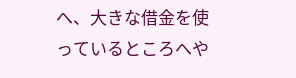へ、大きな借金を使っているところへや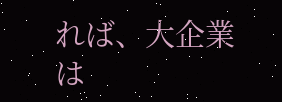れば、大企業は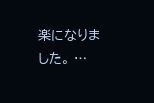楽になりました。 …